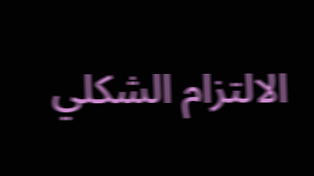الالتزام الشكلي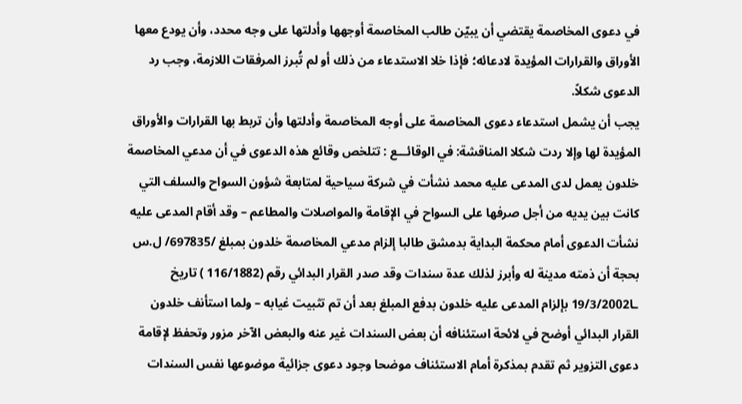في دعوى المخاصمة يقتضي أن يبيّن طالب المخاصمة أوجهها وأدلتها على وجه محدد، وأن يودع معها الأوراق والقرارات المؤيدة لادعائه؛ فإذا خلا الاستدعاء من ذلك أو لم تُبرز المرفقات اللازمة، وجب رد الدعوى شكلاً.
يجب أن يشمل استدعاء دعوى المخاصمة على أوجه المخاصمة وأدلتها وأن تربط بها القرارات والأوراق المؤيدة لها وإلا ردت شكلا المناقشة: في الوقائـــع : تتلخص وقائع هذه الدعوى في أن مدعي المخاصمة خلدون يعمل لدى المدعى عليه محمد نشأت في شركة سياحية لمتابعة شؤون السواح والسلف التي كانت بين يديه من أجل صرفها على السواح في الإقامة والمواصلات والمطاعم – وقد أقام المدعى عليه نشأت الدعوى أمام محكمة البداية بدمشق طالبا إلزام مدعي المخاصمة خلدون بمبلغ /697835/ ل.س بحجة أن ذمته مدينة له وأبرز لذلك عدة سندات وقد صدر القرار البدائي رقم (116/1882 ) تاريخ ـا19/3/2002 بإلزام المدعى عليه خلدون بدفع المبلغ بعد أن تم تثبيت غيابه – ولما استأنف خلدون القرار البدائي أوضح في لائحة استئنافه أن بعض السندات غير عنه والبعض الآخر مزور وتحفظ لإقامة دعوى التزوير ثم تقدم بمذكرة أمام الاستئناف موضحا وجود دعوى جزائية موضوعها نفس السندات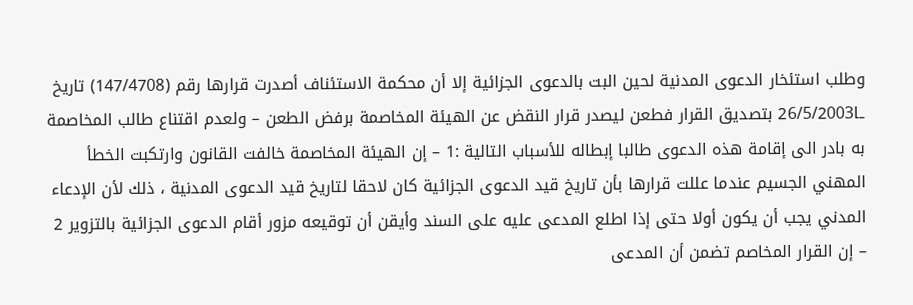وطلب استئخار الدعوى المدنية لحين البت بالدعوى الجزائية إلا أن محكمة الاستئناف أصدرت قرارها رقم (147/4708) تاريخ ـا26/5/2003 بتصديق القرار فطعن ليصدر قرار النقض عن الهيئة المخاصمة برفض الطعن – ولعدم اقتناع طالب المخاصمة به بادر الى إقامة هذه الدعوى طالبا إبطاله للأسباب التالية :1 – إن الهيئة المخاصمة خالفت القانون وارتكبت الخطأ المهني الجسيم عندما عللت قرارها بأن تاريخ قيد الدعوى الجزائية كان لاحقا لتاريخ قيد الدعوى المدنية ، ذلك لأن الإدعاء المدني يجب أن يكون أولا حتى إذا اطلع المدعى عليه على السند وأيقن أن توقيعه مزور أقام الدعوى الجزائية بالتزوير 2 – إن القرار المخاصم تضمن أن المدعى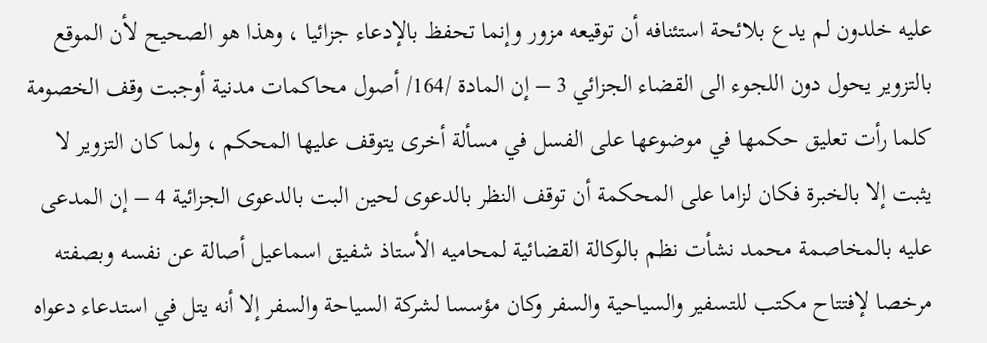عليه خلدون لم يدع بلائحة استئنافه أن توقيعه مزور وإنما تحفظ بالإدعاء جزائيا ، وهذا هو الصحيح لأن الموقع بالتزوير يحول دون اللجوء الى القضاء الجزائي 3 – إن المادة /164/ أصول محاكمات مدنية أوجبت وقف الخصومة كلما رأت تعليق حكمها في موضوعها على الفسل في مسألة أخرى يتوقف عليها المحكم ، ولما كان التزوير لا يثبت إلا بالخبرة فكان لزاما على المحكمة أن توقف النظر بالدعوى لحين البت بالدعوى الجزائية 4 – إن المدعى عليه بالمخاصمة محمد نشأت نظم بالوكالة القضائية لمحاميه الأستاذ شفيق اسماعيل أصالة عن نفسه وبصفته مرخصا لإفتتاح مكتب للتسفير والسياحية والسفر وكان مؤسسا لشركة السياحة والسفر إلا أنه يتل في استدعاء دعواه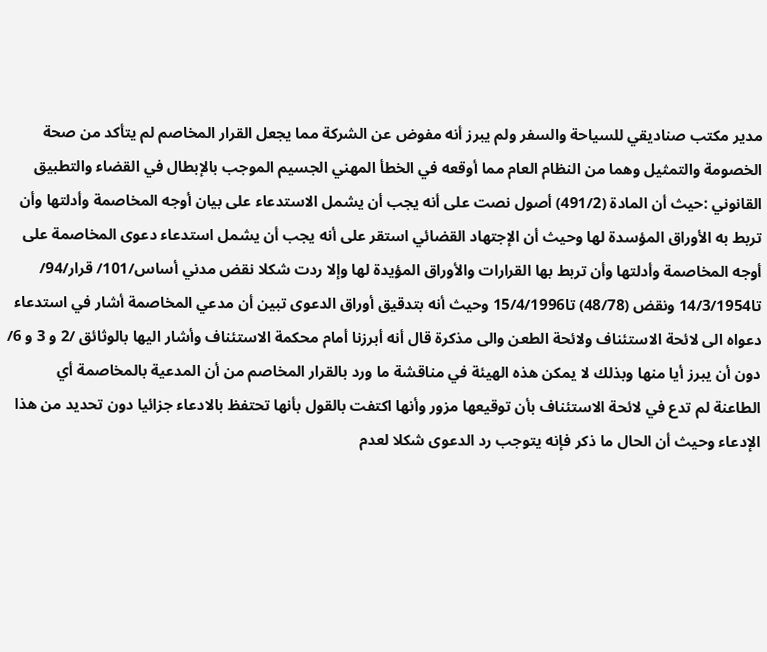مدير مكتب صناديقي للسياحة والسفر ولم يبرز أنه مفوض عن الشركة مما يجعل القرار المخاصم لم يتأكد من صحة الخصومة والتمثيل وهما من النظام العام مما أوقعه في الخطأ المهني الجسيم الموجب بالإبطال في القضاء والتطبيق القانوني :حيث أن المادة (491/2) أصول نصت على أنه يجب أن يشمل الاستدعاء على بيان أوجه المخاصمة وأدلتها وأن تربط به الأوراق المؤسدة لها وحيث أن الإجتهاد القضائي استقر على أنه يجب أن يشمل استدعاء دعوى المخاصمة على أوجه المخاصمة وأدلتها وأن تربط بها القرارات والأوراق المؤيدة لها وإلا ردت شكلا نقض مدني أساس/101/ قرار/94/ تا14/3/1954 ونقض (48/78) تا15/4/1996 وحيث أنه بتدقيق أوراق الدعوى تبين أن مدعي المخاصمة أشار في استدعاء دعواه الى لائحة الاستئناف ولائحة الطعن والى مذكرة قال أنه أبرزنا أمام محكمة الاستئناف وأشار اليها بالوثائق /2 و 3 و 6/ دون أن يبرز أيا منها وبذلك لا يمكن هذه الهيئة في مناقشة ما ورد بالقرار المخاصم من أن المدعية بالمخاصمة أي الطاعنة لم تدع في لائحة الاستئناف بأن توقيعها مزور وأنها اكتفت بالقول بأنها تحتفظ بالادعاء جزائيا دون تحديد من هذا الإدعاء وحيث أن الحال ما ذكر فإنه يتوجب رد الدعوى شكلا لعدم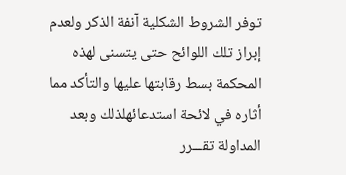توفر الشروط الشكلية آنفة الذكر ولعدم إبراز تلك اللوائح حتى يتسنى لهذه المحكمة بسط رقابتها عليها والتأكد مما أثاره في لائحة استدعائهلذلك وبعد المداولة تقـــرر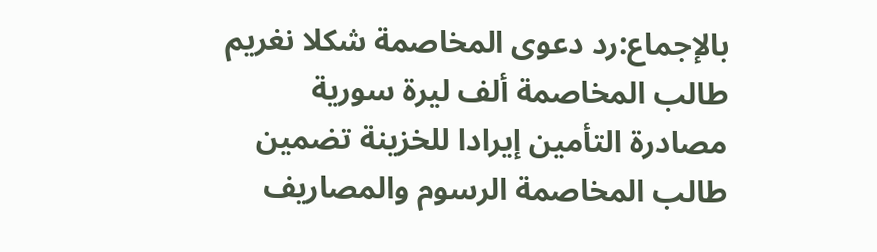بالإجماع:رد دعوى المخاصمة شكلا نغريم طالب المخاصمة ألف ليرة سورية مصادرة التأمين إيرادا للخزينة تضمين طالب المخاصمة الرسوم والمصاريف